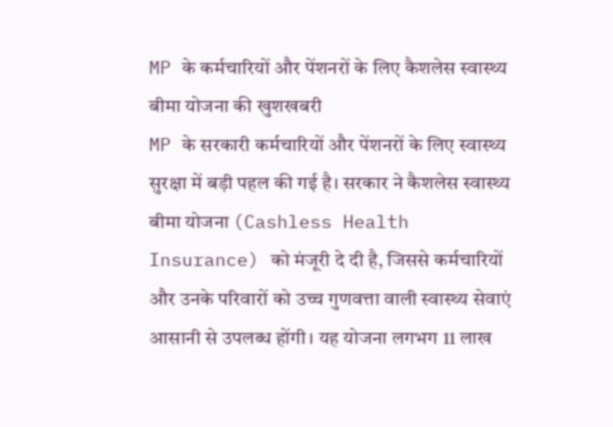MP के कर्मचारियों और पेंशनरों के लिए कैशलेस स्वास्थ्य बीमा योजना की खुशखबरी
MP के सरकारी कर्मचारियों और पेंशनरों के लिए स्वास्थ्य सुरक्षा में बड़ी पहल की गई है। सरकार ने कैशलेस स्वास्थ्य बीमा योजना (Cashless Health Insurance) को मंजूरी दे दी है, जिससे कर्मचारियों और उनके परिवारों को उच्च गुणवत्ता वाली स्वास्थ्य सेवाएं आसानी से उपलब्ध होंगी। यह योजना लगभग 11 लाख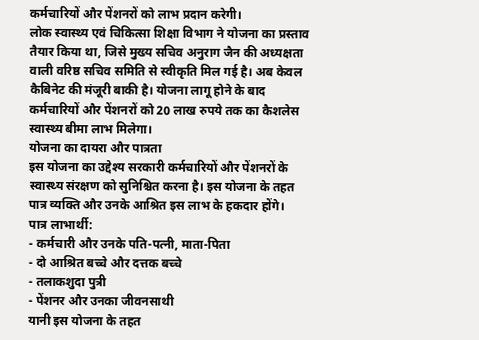कर्मचारियों और पेंशनरों को लाभ प्रदान करेगी।
लोक स्वास्थ्य एवं चिकित्सा शिक्षा विभाग ने योजना का प्रस्ताव तैयार किया था, जिसे मुख्य सचिव अनुराग जैन की अध्यक्षता वाली वरिष्ठ सचिव समिति से स्वीकृति मिल गई है। अब केवल कैबिनेट की मंजूरी बाकी है। योजना लागू होने के बाद कर्मचारियों और पेंशनरों को 20 लाख रुपये तक का कैशलेस स्वास्थ्य बीमा लाभ मिलेगा।
योजना का दायरा और पात्रता
इस योजना का उद्देश्य सरकारी कर्मचारियों और पेंशनरों के स्वास्थ्य संरक्षण को सुनिश्चित करना है। इस योजना के तहत पात्र व्यक्ति और उनके आश्रित इस लाभ के हकदार होंगे।
पात्र लाभार्थी:
- कर्मचारी और उनके पति-पत्नी, माता-पिता
- दो आश्रित बच्चे और दत्तक बच्चे
- तलाकशुदा पुत्री
- पेंशनर और उनका जीवनसाथी
यानी इस योजना के तहत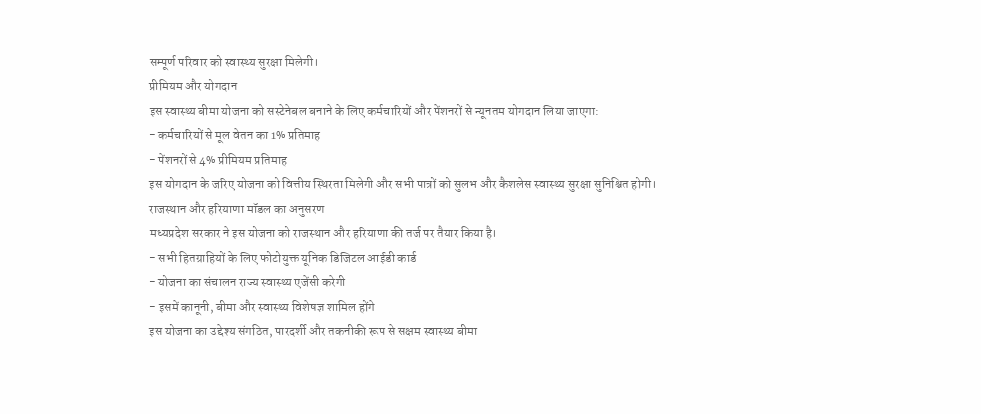सम्पूर्ण परिवार को स्वास्थ्य सुरक्षा मिलेगी।
प्रीमियम और योगदान
इस स्वास्थ्य बीमा योजना को सस्टेनेबल बनाने के लिए कर्मचारियों और पेंशनरों से न्यूनतम योगदान लिया जाएगा:
- कर्मचारियों से मूल वेतन का 1% प्रतिमाह
- पेंशनरों से 4% प्रीमियम प्रतिमाह
इस योगदान के जरिए योजना को वित्तीय स्थिरता मिलेगी और सभी पात्रों को सुलभ और कैशलेस स्वास्थ्य सुरक्षा सुनिश्चित होगी।
राजस्थान और हरियाणा मॉडल का अनुसरण
मध्यप्रदेश सरकार ने इस योजना को राजस्थान और हरियाणा की तर्ज पर तैयार किया है।
- सभी हितग्राहियों के लिए फोटोयुक्त यूनिक डिजिटल आईडी कार्ड
- योजना का संचालन राज्य स्वास्थ्य एजेंसी करेगी
- इसमें कानूनी, बीमा और स्वास्थ्य विशेषज्ञ शामिल होंगे
इस योजना का उद्देश्य संगठित, पारदर्शी और तकनीकी रूप से सक्षम स्वास्थ्य बीमा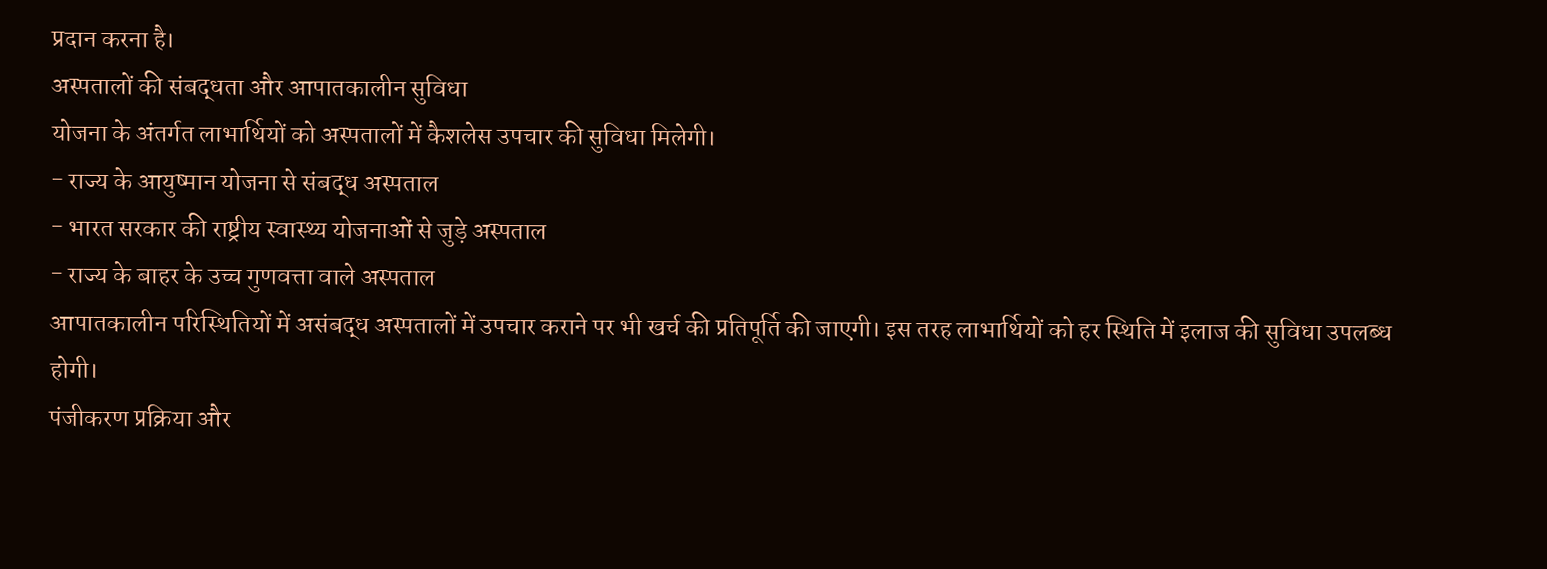प्रदान करना है।
अस्पतालों की संबद्धता और आपातकालीन सुविधा
योजना के अंतर्गत लाभार्थियों को अस्पतालों में कैशलेस उपचार की सुविधा मिलेगी।
- राज्य के आयुष्मान योजना से संबद्ध अस्पताल
- भारत सरकार की राष्ट्रीय स्वास्थ्य योजनाओं से जुड़े अस्पताल
- राज्य के बाहर के उच्च गुणवत्ता वाले अस्पताल
आपातकालीन परिस्थितियों में असंबद्ध अस्पतालों में उपचार कराने पर भी खर्च की प्रतिपूर्ति की जाएगी। इस तरह लाभार्थियों को हर स्थिति में इलाज की सुविधा उपलब्ध होगी।
पंजीकरण प्रक्रिया और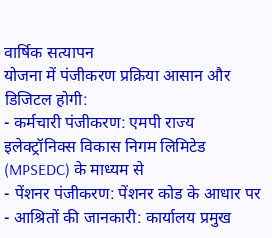वार्षिक सत्यापन
योजना में पंजीकरण प्रक्रिया आसान और डिजिटल होगी:
- कर्मचारी पंजीकरण: एमपी राज्य इलेक्ट्रॉनिक्स विकास निगम लिमिटेड (MPSEDC) के माध्यम से
- पेंशनर पंजीकरण: पेंशनर कोड के आधार पर
- आश्रितों की जानकारी: कार्यालय प्रमुख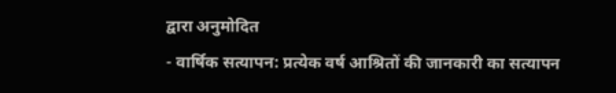द्वारा अनुमोदित
- वार्षिक सत्यापन: प्रत्येक वर्ष आश्रितों की जानकारी का सत्यापन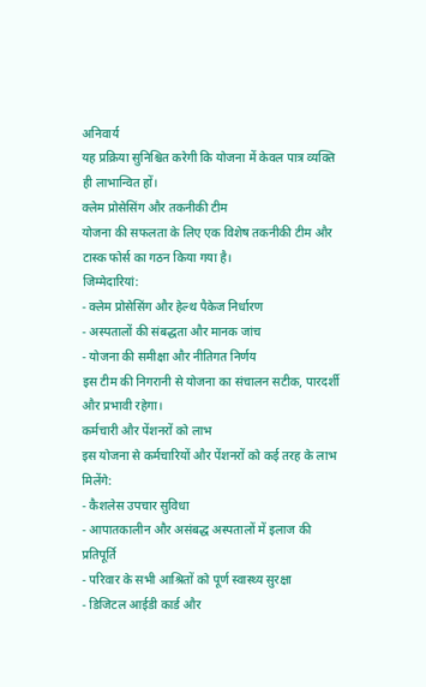अनिवार्य
यह प्रक्रिया सुनिश्चित करेगी कि योजना में केवल पात्र व्यक्ति ही लाभान्वित हों।
क्लेम प्रोसेसिंग और तकनीकी टीम
योजना की सफलता के लिए एक विशेष तकनीकी टीम और टास्क फोर्स का गठन किया गया है।
जिम्मेदारियां:
- क्लेम प्रोसेसिंग और हेल्थ पैकेज निर्धारण
- अस्पतालों की संबद्धता और मानक जांच
- योजना की समीक्षा और नीतिगत निर्णय
इस टीम की निगरानी से योजना का संचालन सटीक, पारदर्शी और प्रभावी रहेगा।
कर्मचारी और पेंशनरों को लाभ
इस योजना से कर्मचारियों और पेंशनरों को कई तरह के लाभ मिलेंगे:
- कैशलेस उपचार सुविधा
- आपातकालीन और असंबद्ध अस्पतालों में इलाज की प्रतिपूर्ति
- परिवार के सभी आश्रितों को पूर्ण स्वास्थ्य सुरक्षा
- डिजिटल आईडी कार्ड और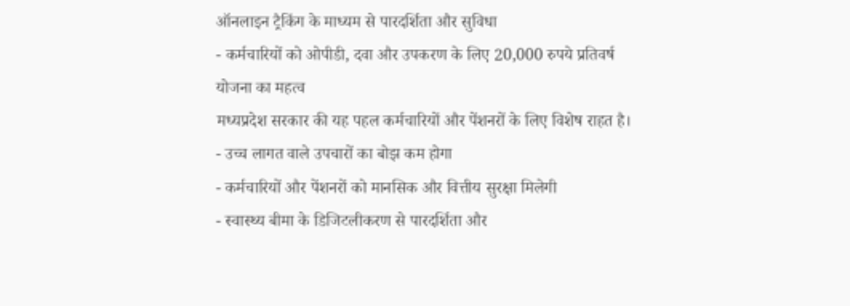ऑनलाइन ट्रैकिंग के माध्यम से पारदर्शिता और सुविधा
- कर्मचारियों को ओपीडी, दवा और उपकरण के लिए 20,000 रुपये प्रतिवर्ष
योजना का महत्व
मध्यप्रदेश सरकार की यह पहल कर्मचारियों और पेंशनरों के लिए विशेष राहत है।
- उच्च लागत वाले उपचारों का बोझ कम होगा
- कर्मचारियों और पेंशनरों को मानसिक और वित्तीय सुरक्षा मिलेगी
- स्वास्थ्य बीमा के डिजिटलीकरण से पारदर्शिता और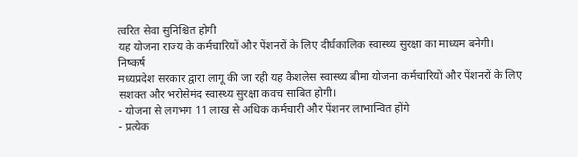त्वरित सेवा सुनिश्चित होगी
यह योजना राज्य के कर्मचारियों और पेंशनरों के लिए दीर्घकालिक स्वास्थ्य सुरक्षा का माध्यम बनेगी।
निष्कर्ष
मध्यप्रदेश सरकार द्वारा लागू की जा रही यह कैशलेस स्वास्थ्य बीमा योजना कर्मचारियों और पेंशनरों के लिए सशक्त और भरोसेमंद स्वास्थ्य सुरक्षा कवच साबित होगी।
- योजना से लगभग 11 लाख से अधिक कर्मचारी और पेंशनर लाभान्वित होंगे
- प्रत्येक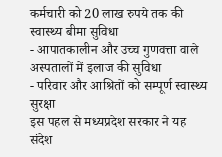कर्मचारी को 20 लाख रुपये तक की स्वास्थ्य बीमा सुविधा
- आपातकालीन और उच्च गुणवत्ता वाले अस्पतालों में इलाज की सुविधा
- परिवार और आश्रितों को सम्पूर्ण स्वास्थ्य सुरक्षा
इस पहल से मध्यप्रदेश सरकार ने यह संदेश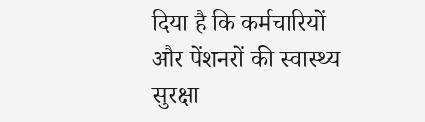दिया है कि कर्मचारियों और पेंशनरों की स्वास्थ्य सुरक्षा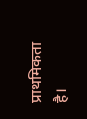प्राथमिकता है।